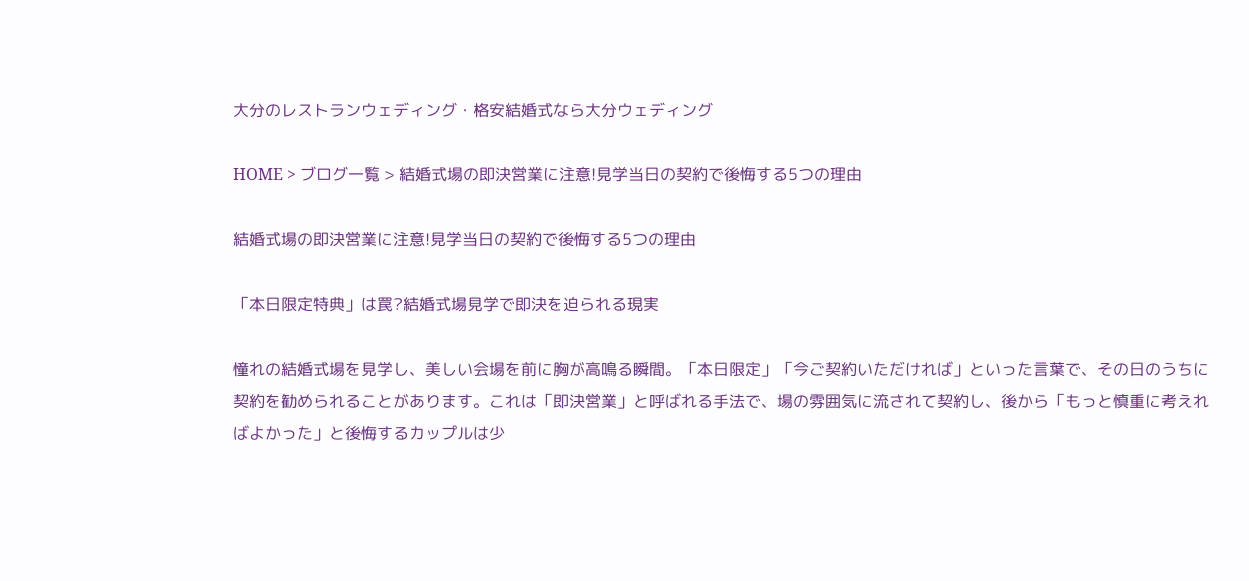大分のレストランウェディング・格安結婚式なら大分ウェディング

HOME > ブログ一覧 > 結婚式場の即決営業に注意!見学当日の契約で後悔する5つの理由

結婚式場の即決営業に注意!見学当日の契約で後悔する5つの理由

「本日限定特典」は罠?結婚式場見学で即決を迫られる現実

憧れの結婚式場を見学し、美しい会場を前に胸が高鳴る瞬間。「本日限定」「今ご契約いただければ」といった言葉で、その日のうちに契約を勧められることがあります。これは「即決営業」と呼ばれる手法で、場の雰囲気に流されて契約し、後から「もっと慎重に考えればよかった」と後悔するカップルは少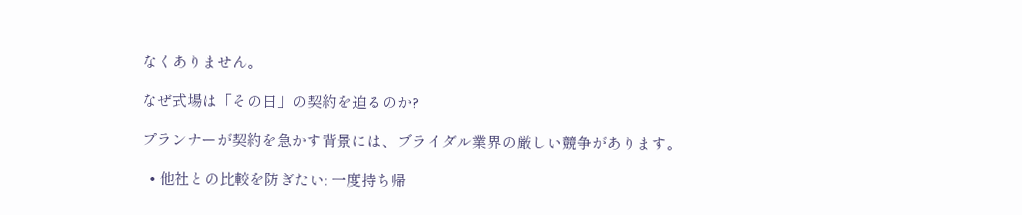なくありません。

なぜ式場は「その日」の契約を迫るのか?

プランナーが契約を急かす背景には、ブライダル業界の厳しい競争があります。

  • 他社との比較を防ぎたい: 一度持ち帰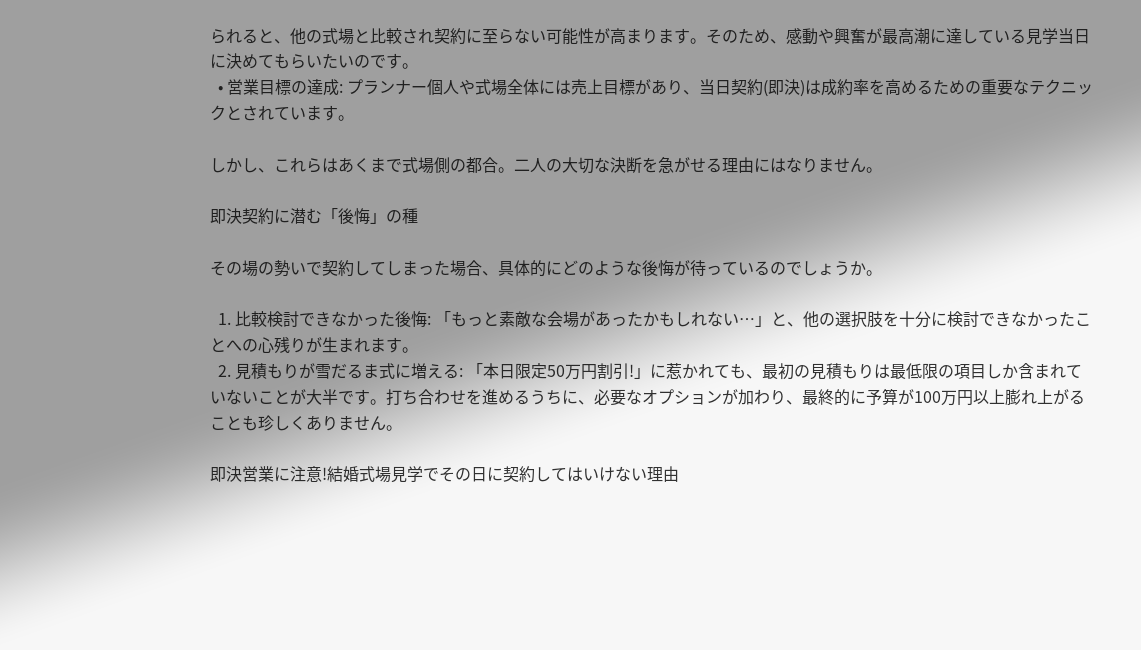られると、他の式場と比較され契約に至らない可能性が高まります。そのため、感動や興奮が最高潮に達している見学当日に決めてもらいたいのです。
  • 営業目標の達成: プランナー個人や式場全体には売上目標があり、当日契約(即決)は成約率を高めるための重要なテクニックとされています。

しかし、これらはあくまで式場側の都合。二人の大切な決断を急がせる理由にはなりません。

即決契約に潜む「後悔」の種

その場の勢いで契約してしまった場合、具体的にどのような後悔が待っているのでしょうか。

  1. 比較検討できなかった後悔: 「もっと素敵な会場があったかもしれない…」と、他の選択肢を十分に検討できなかったことへの心残りが生まれます。
  2. 見積もりが雪だるま式に増える: 「本日限定50万円割引!」に惹かれても、最初の見積もりは最低限の項目しか含まれていないことが大半です。打ち合わせを進めるうちに、必要なオプションが加わり、最終的に予算が100万円以上膨れ上がることも珍しくありません。

即決営業に注意!結婚式場見学でその日に契約してはいけない理由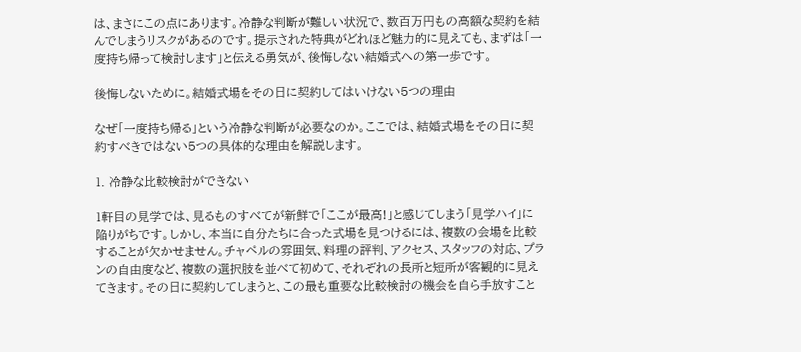は、まさにこの点にあります。冷静な判断が難しい状況で、数百万円もの高額な契約を結んでしまうリスクがあるのです。提示された特典がどれほど魅力的に見えても、まずは「一度持ち帰って検討します」と伝える勇気が、後悔しない結婚式への第一歩です。

後悔しないために。結婚式場をその日に契約してはいけない5つの理由

なぜ「一度持ち帰る」という冷静な判断が必要なのか。ここでは、結婚式場をその日に契約すべきではない5つの具体的な理由を解説します。

1. 冷静な比較検討ができない

1軒目の見学では、見るものすべてが新鮮で「ここが最高!」と感じてしまう「見学ハイ」に陥りがちです。しかし、本当に自分たちに合った式場を見つけるには、複数の会場を比較することが欠かせません。チャペルの雰囲気、料理の評判、アクセス、スタッフの対応、プランの自由度など、複数の選択肢を並べて初めて、それぞれの長所と短所が客観的に見えてきます。その日に契約してしまうと、この最も重要な比較検討の機会を自ら手放すこと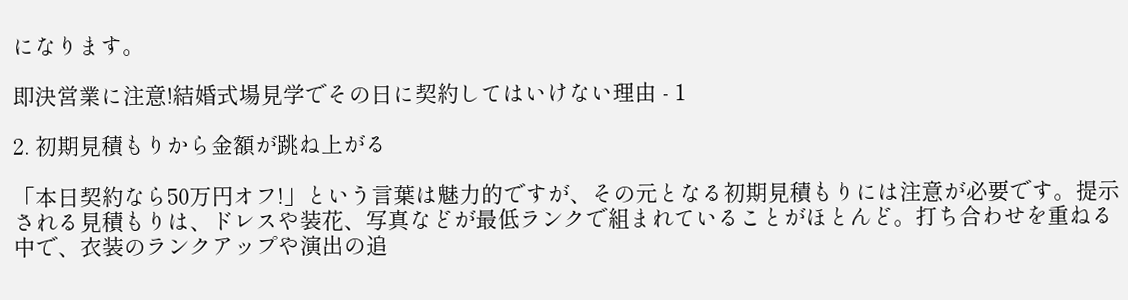になります。

即決営業に注意!結婚式場見学でその日に契約してはいけない理由 - 1

2. 初期見積もりから金額が跳ね上がる

「本日契約なら50万円オフ!」という言葉は魅力的ですが、その元となる初期見積もりには注意が必要です。提示される見積もりは、ドレスや装花、写真などが最低ランクで組まれていることがほとんど。打ち合わせを重ねる中で、衣装のランクアップや演出の追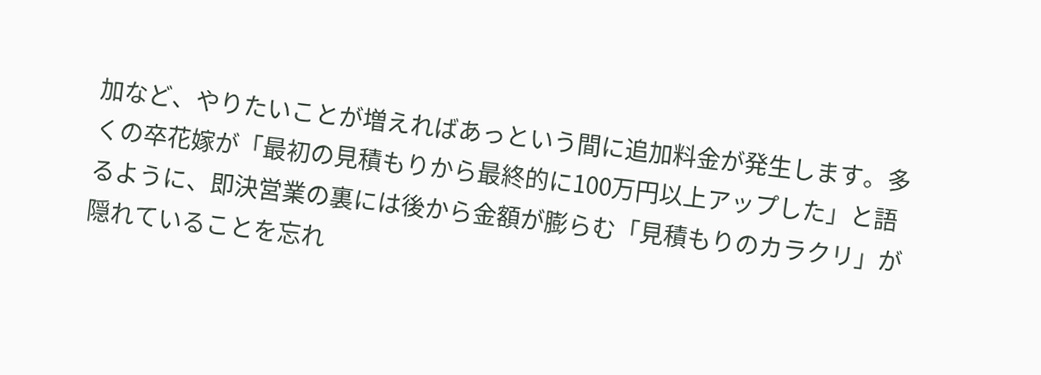加など、やりたいことが増えればあっという間に追加料金が発生します。多くの卒花嫁が「最初の見積もりから最終的に100万円以上アップした」と語るように、即決営業の裏には後から金額が膨らむ「見積もりのカラクリ」が隠れていることを忘れ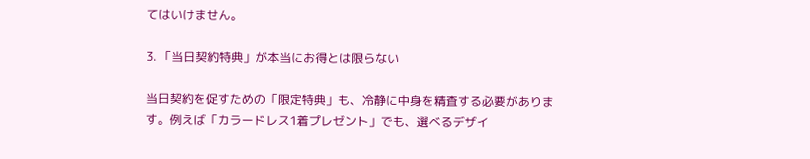てはいけません。

3. 「当日契約特典」が本当にお得とは限らない

当日契約を促すための「限定特典」も、冷静に中身を精査する必要があります。例えば「カラードレス1着プレゼント」でも、選べるデザイ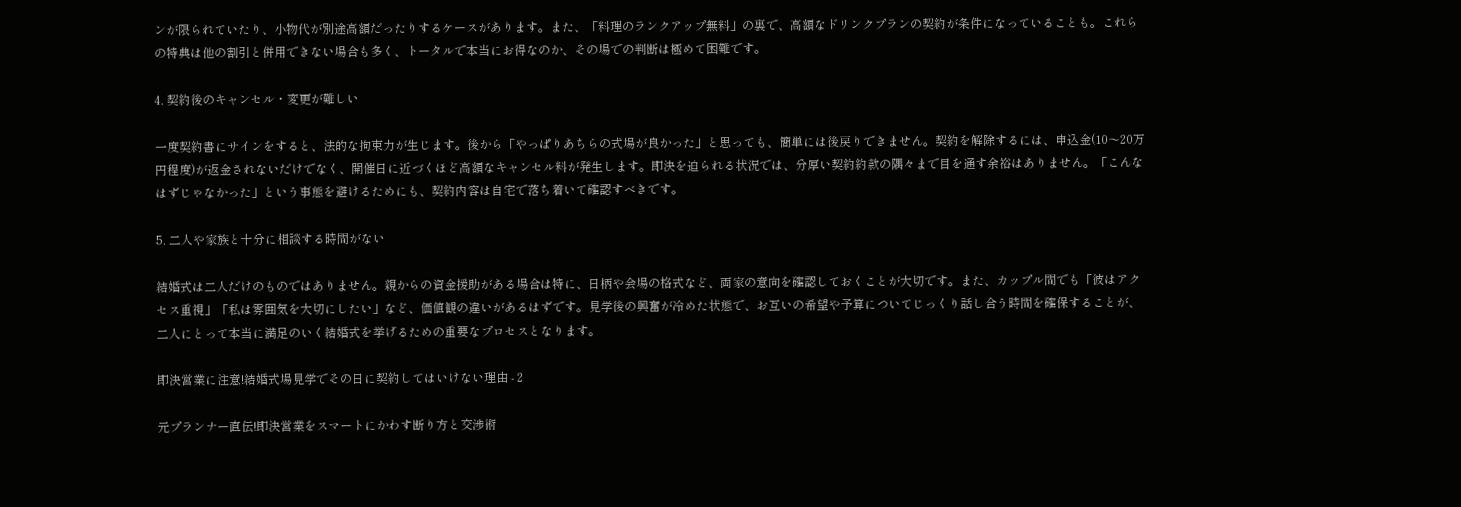ンが限られていたり、小物代が別途高額だったりするケースがあります。また、「料理のランクアップ無料」の裏で、高額なドリンクプランの契約が条件になっていることも。これらの特典は他の割引と併用できない場合も多く、トータルで本当にお得なのか、その場での判断は極めて困難です。

4. 契約後のキャンセル・変更が難しい

一度契約書にサインをすると、法的な拘束力が生じます。後から「やっぱりあちらの式場が良かった」と思っても、簡単には後戻りできません。契約を解除するには、申込金(10〜20万円程度)が返金されないだけでなく、開催日に近づくほど高額なキャンセル料が発生します。即決を迫られる状況では、分厚い契約約款の隅々まで目を通す余裕はありません。「こんなはずじゃなかった」という事態を避けるためにも、契約内容は自宅で落ち着いて確認すべきです。

5. 二人や家族と十分に相談する時間がない

結婚式は二人だけのものではありません。親からの資金援助がある場合は特に、日柄や会場の格式など、両家の意向を確認しておくことが大切です。また、カップル間でも「彼はアクセス重視」「私は雰囲気を大切にしたい」など、価値観の違いがあるはずです。見学後の興奮が冷めた状態で、お互いの希望や予算についてじっくり話し合う時間を確保することが、二人にとって本当に満足のいく結婚式を挙げるための重要なプロセスとなります。

即決営業に注意!結婚式場見学でその日に契約してはいけない理由 - 2

元プランナー直伝!即決営業をスマートにかわす断り方と交渉術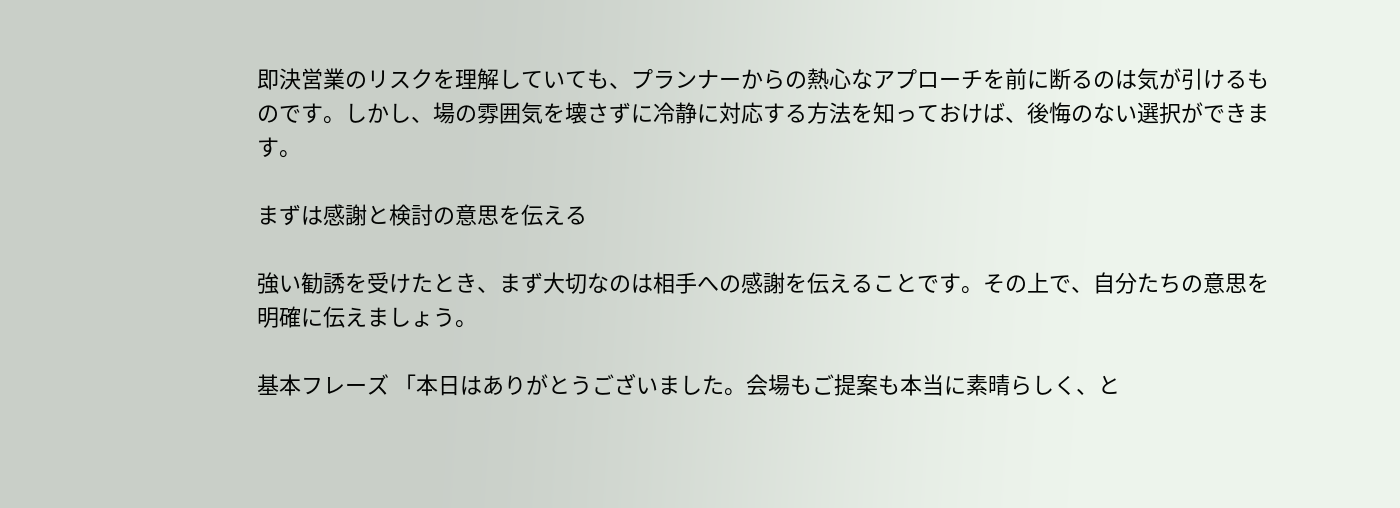即決営業のリスクを理解していても、プランナーからの熱心なアプローチを前に断るのは気が引けるものです。しかし、場の雰囲気を壊さずに冷静に対応する方法を知っておけば、後悔のない選択ができます。

まずは感謝と検討の意思を伝える

強い勧誘を受けたとき、まず大切なのは相手への感謝を伝えることです。その上で、自分たちの意思を明確に伝えましょう。

基本フレーズ 「本日はありがとうございました。会場もご提案も本当に素晴らしく、と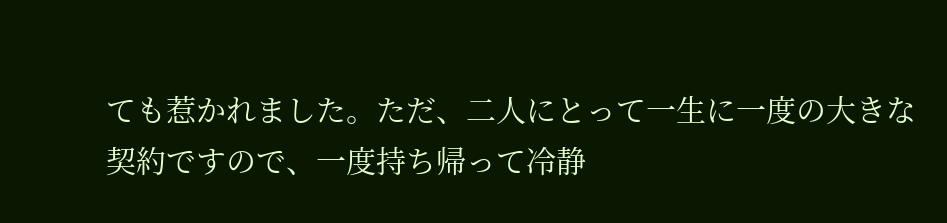ても惹かれました。ただ、二人にとって一生に一度の大きな契約ですので、一度持ち帰って冷静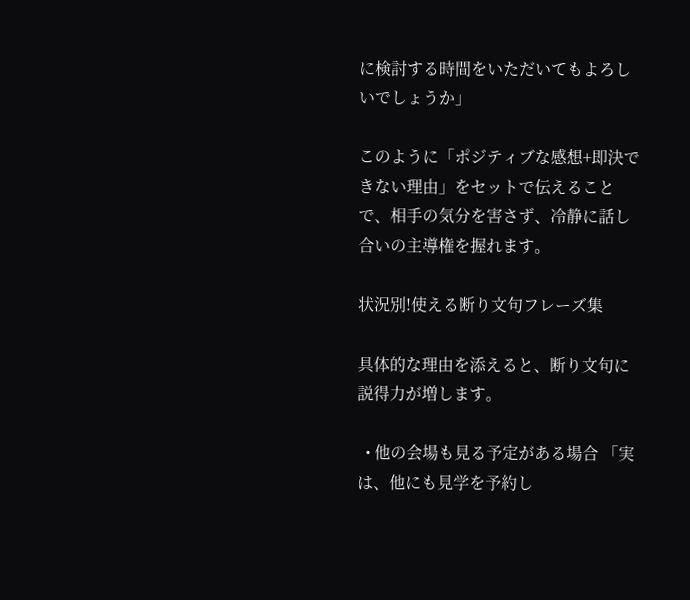に検討する時間をいただいてもよろしいでしょうか」

このように「ポジティブな感想+即決できない理由」をセットで伝えることで、相手の気分を害さず、冷静に話し合いの主導権を握れます。

状況別!使える断り文句フレーズ集

具体的な理由を添えると、断り文句に説得力が増します。

  • 他の会場も見る予定がある場合 「実は、他にも見学を予約し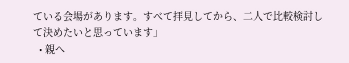ている会場があります。すべて拝見してから、二人で比較検討して決めたいと思っています」
  • 親へ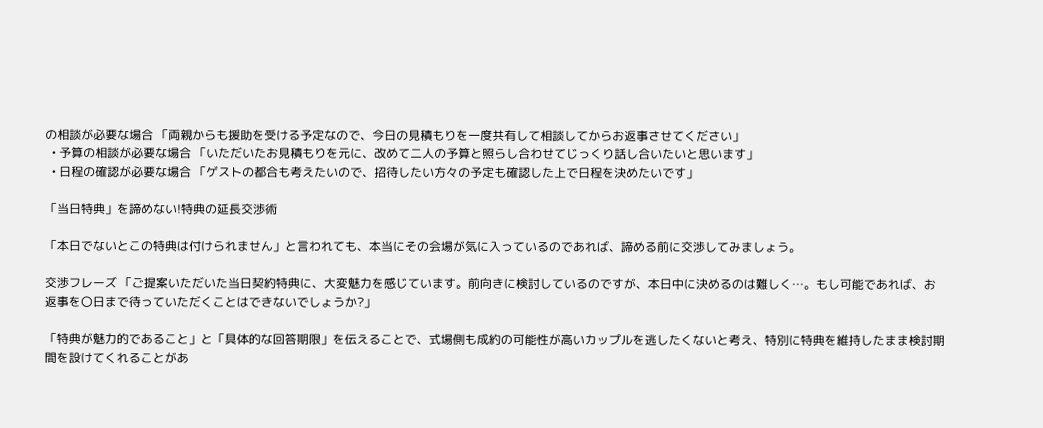の相談が必要な場合 「両親からも援助を受ける予定なので、今日の見積もりを一度共有して相談してからお返事させてください」
  • 予算の相談が必要な場合 「いただいたお見積もりを元に、改めて二人の予算と照らし合わせてじっくり話し合いたいと思います」
  • 日程の確認が必要な場合 「ゲストの都合も考えたいので、招待したい方々の予定も確認した上で日程を決めたいです」

「当日特典」を諦めない!特典の延長交渉術

「本日でないとこの特典は付けられません」と言われても、本当にその会場が気に入っているのであれば、諦める前に交渉してみましょう。

交渉フレーズ 「ご提案いただいた当日契約特典に、大変魅力を感じています。前向きに検討しているのですが、本日中に決めるのは難しく…。もし可能であれば、お返事を〇日まで待っていただくことはできないでしょうか?」

「特典が魅力的であること」と「具体的な回答期限」を伝えることで、式場側も成約の可能性が高いカップルを逃したくないと考え、特別に特典を維持したまま検討期間を設けてくれることがあ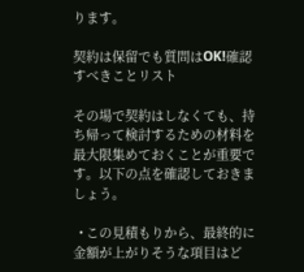ります。

契約は保留でも質問はOK!確認すべきことリスト

その場で契約はしなくても、持ち帰って検討するための材料を最大限集めておくことが重要です。以下の点を確認しておきましょう。

  • この見積もりから、最終的に金額が上がりそうな項目はど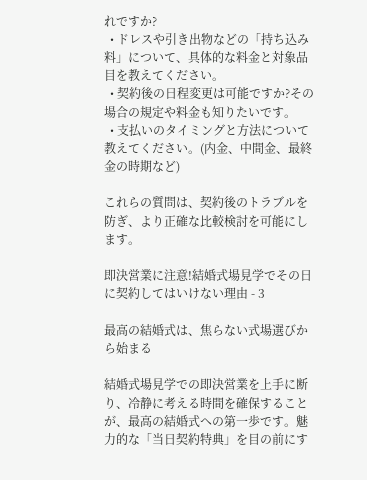れですか?
  • ドレスや引き出物などの「持ち込み料」について、具体的な料金と対象品目を教えてください。
  • 契約後の日程変更は可能ですか?その場合の規定や料金も知りたいです。
  • 支払いのタイミングと方法について教えてください。(内金、中間金、最終金の時期など)

これらの質問は、契約後のトラブルを防ぎ、より正確な比較検討を可能にします。

即決営業に注意!結婚式場見学でその日に契約してはいけない理由 - 3

最高の結婚式は、焦らない式場選びから始まる

結婚式場見学での即決営業を上手に断り、冷静に考える時間を確保することが、最高の結婚式への第一歩です。魅力的な「当日契約特典」を目の前にす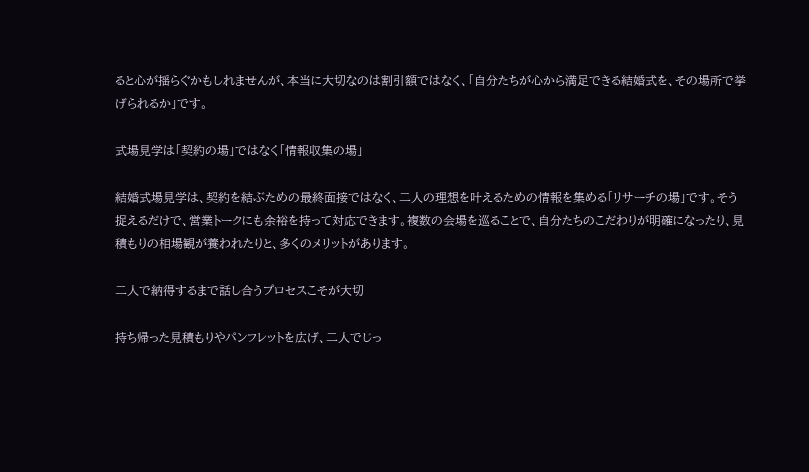ると心が揺らぐかもしれませんが、本当に大切なのは割引額ではなく、「自分たちが心から満足できる結婚式を、その場所で挙げられるか」です。

式場見学は「契約の場」ではなく「情報収集の場」

結婚式場見学は、契約を結ぶための最終面接ではなく、二人の理想を叶えるための情報を集める「リサーチの場」です。そう捉えるだけで、営業トークにも余裕を持って対応できます。複数の会場を巡ることで、自分たちのこだわりが明確になったり、見積もりの相場観が養われたりと、多くのメリットがあります。

二人で納得するまで話し合うプロセスこそが大切

持ち帰った見積もりやパンフレットを広げ、二人でじっ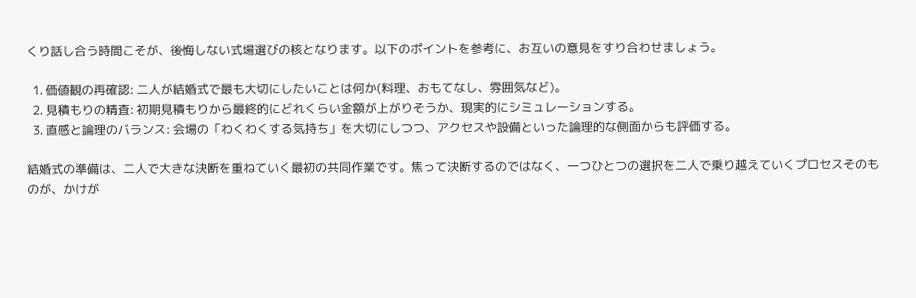くり話し合う時間こそが、後悔しない式場選びの核となります。以下のポイントを参考に、お互いの意見をすり合わせましょう。

  1. 価値観の再確認: 二人が結婚式で最も大切にしたいことは何か(料理、おもてなし、雰囲気など)。
  2. 見積もりの精査: 初期見積もりから最終的にどれくらい金額が上がりそうか、現実的にシミュレーションする。
  3. 直感と論理のバランス: 会場の「わくわくする気持ち」を大切にしつつ、アクセスや設備といった論理的な側面からも評価する。

結婚式の準備は、二人で大きな決断を重ねていく最初の共同作業です。焦って決断するのではなく、一つひとつの選択を二人で乗り越えていくプロセスそのものが、かけが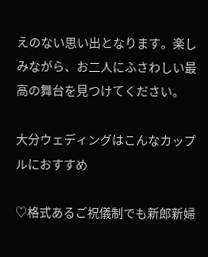えのない思い出となります。楽しみながら、お二人にふさわしい最高の舞台を見つけてください。

大分ウェディングはこんなカップルにおすすめ

♡格式あるご祝儀制でも新郎新婦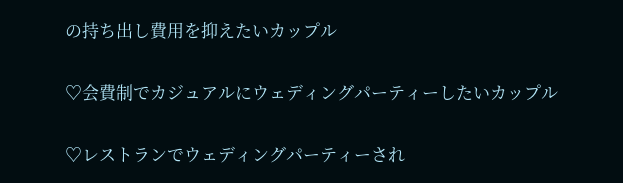の持ち出し費用を抑えたいカップル

♡会費制でカジュアルにウェディングパーティーしたいカップル

♡レストランでウェディングパーティーされ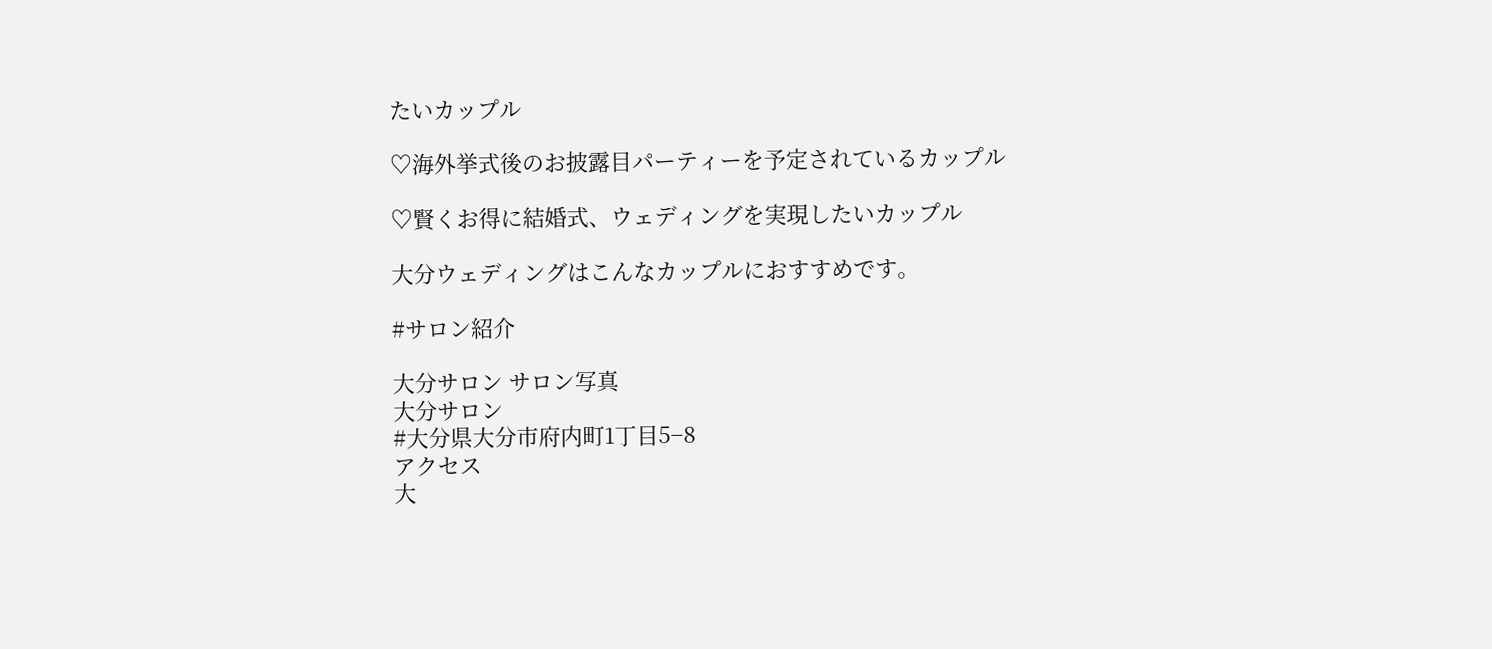たいカップル

♡海外挙式後のお披露目パーティーを予定されているカップル

♡賢くお得に結婚式、ウェディングを実現したいカップル

大分ウェディングはこんなカップルにおすすめです。

#サロン紹介

大分サロン サロン写真
大分サロン
#大分県大分市府内町1丁目5−8
アクセス
大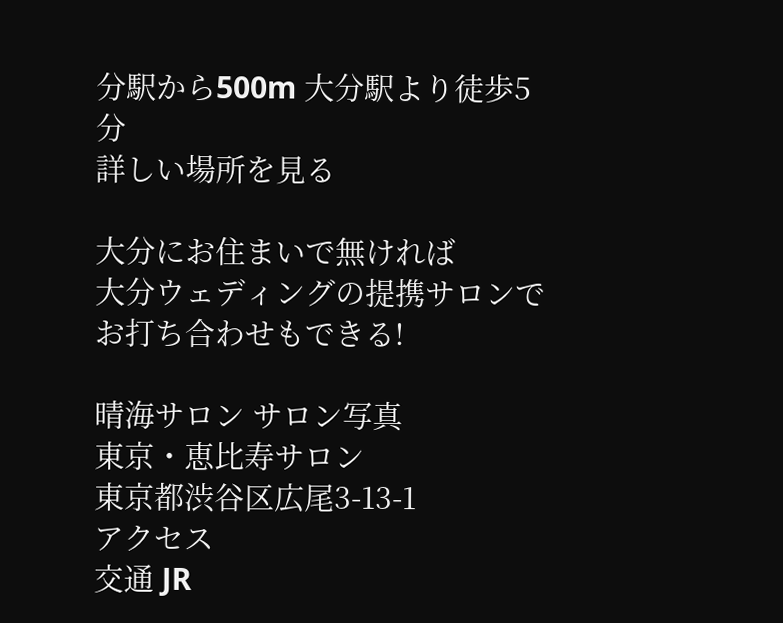分駅から500m 大分駅より徒歩5分
詳しい場所を見る

大分にお住まいで無ければ
大分ウェディングの提携サロンでお打ち合わせもできる!

晴海サロン サロン写真
東京・恵比寿サロン
東京都渋谷区広尾3-13-1
アクセス
交通 JR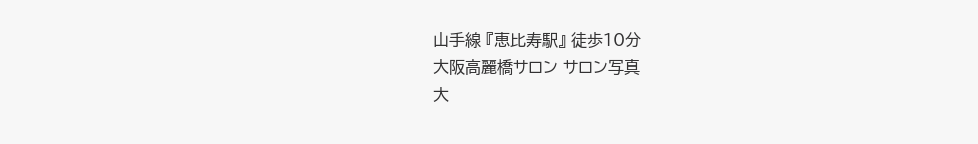山手線 『恵比寿駅』 徒歩10分
大阪高麗橋サロン サロン写真
大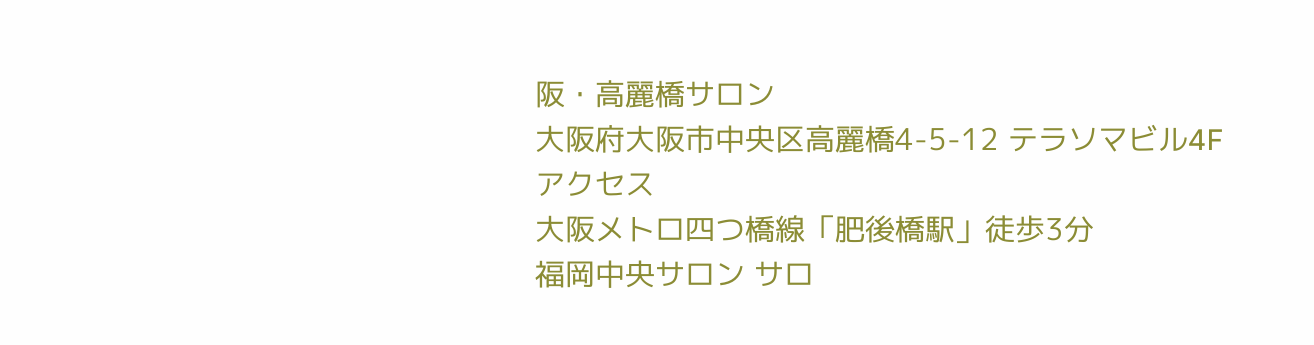阪・高麗橋サロン
大阪府大阪市中央区高麗橋4-5-12 テラソマビル4F
アクセス
大阪メトロ四つ橋線「肥後橋駅」徒歩3分
福岡中央サロン サロ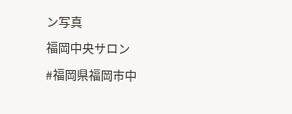ン写真
福岡中央サロン
#福岡県福岡市中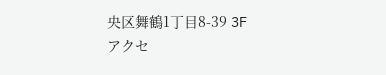央区舞鶴1丁目8-39 3F
アクセ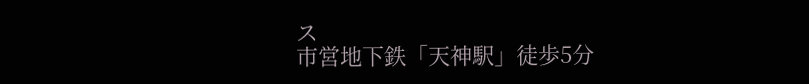ス
市営地下鉄「天神駅」徒歩5分